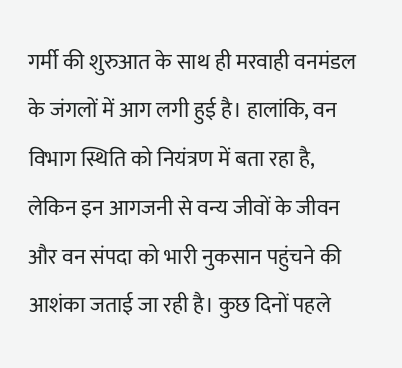गर्मी की शुरुआत के साथ ही मरवाही वनमंडल के जंगलों में आग लगी हुई है। हालांकि, वन विभाग स्थिति को नियंत्रण में बता रहा है, लेकिन इन आगजनी से वन्य जीवों के जीवन और वन संपदा को भारी नुकसान पहुंचने की आशंका जताई जा रही है। कुछ दिनों पहले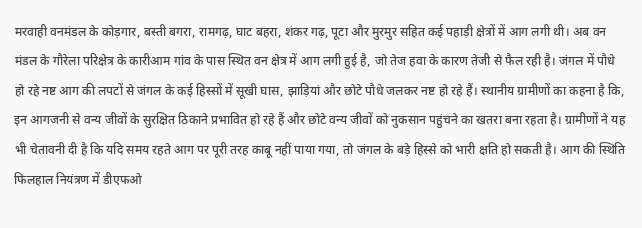मरवाही वनमंडल के कोड़गार, बस्ती बगरा, रामगढ़, घाट बहरा, शंकर गढ़, पूटा और मुरमुर सहित कई पहाड़ी क्षेत्रों में आग लगी थी। अब वन मंडल के गौरेला परिक्षेत्र के कारीआम गांव के पास स्थित वन क्षेत्र में आग लगी हुई है, जो तेज हवा के कारण तेजी से फैल रही है। जंगल में पौधे हो रहे नष्ट आग की लपटों से जंगल के कई हिस्सों में सूखी घास, झाड़ियां और छोटे पौधे जलकर नष्ट हो रहे हैं। स्थानीय ग्रामीणों का कहना है कि, इन आगजनी से वन्य जीवों के सुरक्षित ठिकाने प्रभावित हो रहे हैं और छोटे वन्य जीवों को नुकसान पहुंचने का खतरा बना रहता है। ग्रामीणों ने यह भी चेतावनी दी है कि यदि समय रहते आग पर पूरी तरह काबू नहीं पाया गया, तो जंगल के बड़े हिस्से को भारी क्षति हो सकती है। आग की स्थिति फिलहाल नियंत्रण में डीएफओ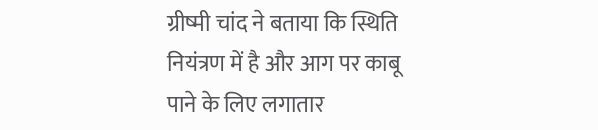ग्रीष्मी चांद ने बताया कि स्थिति नियंत्रण में है और आग पर काबू पाने के लिए लगातार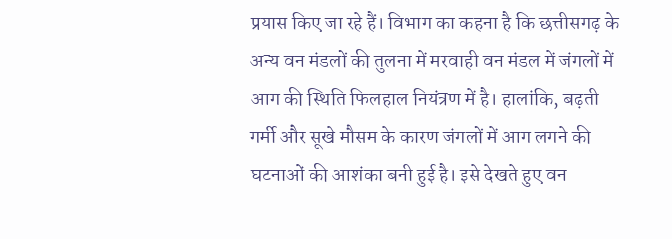प्रयास किए जा रहे हैं। विभाग का कहना है कि छत्तीसगढ़ के अन्य वन मंडलों की तुलना में मरवाही वन मंडल में जंगलों में आग की स्थिति फिलहाल नियंत्रण में है। हालांकि, बढ़ती गर्मी और सूखे मौसम के कारण जंगलों में आग लगने की घटनाओं की आशंका बनी हुई है। इसे देखते हुए वन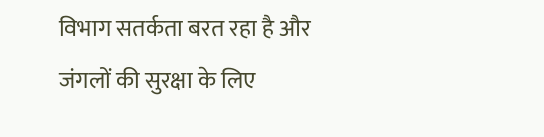विभाग सतर्कता बरत रहा है और जंगलों की सुरक्षा के लिए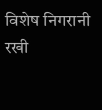विशेष निगरानी रखी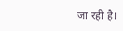जा रही है।